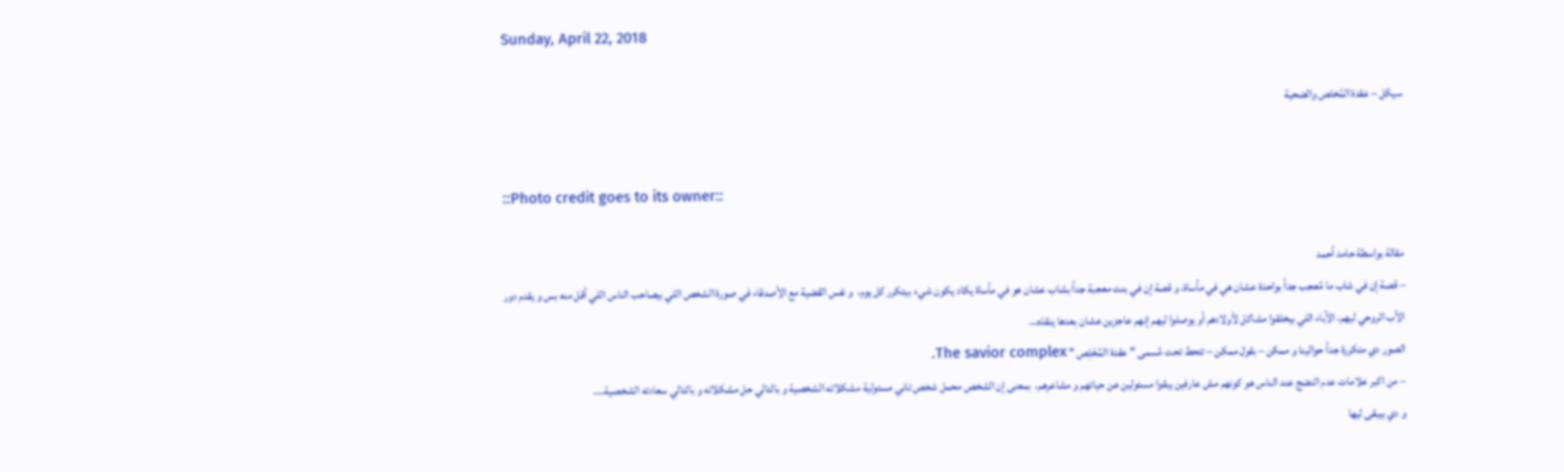Sunday, April 22, 2018

سيكل – عقدة المُخلص والضحية


::Photo credit goes to its owner::

مقالة بواسطة حامد أحمد
– قصة إن في شاب ما مُعجب جداً بواحدة عشان هي في مأساة، و قصة إن في بنت معجبة جداً بشاب عشان هو في مأساة يكاد يكون شيء بيتكرر كل يوم،  و نفس القضية مع الأصدقاء في صورة الشخص اللي بيصاحب الناس اللي أقل منه بس و يقدم دور الأب الروحي ليهم، الآباء اللي بيخلقوا مشاكل لأولادهم أو يوصلوا ليهم إنهم عاجزين عشان بعدها ينقذه…
الصور دي متكررة جداً حوالينا و ممكن – بقول ممكن – تتحط تحت مُسمى ” عقدة المُخَلِص ” The savior complex.
– من اكبر علامات عدم النضج عند الناس هو كونهم مش عارفين يبقوا مسئولين عن حياتهم و مشاعرهم،  بمعنى إن الشخص محمل شخص تاني مسئولية مشكلاته الشخصية و بالتالي حل مشكلاته و بالتالي سعادته الشخصية….
و دي بيبقى ليها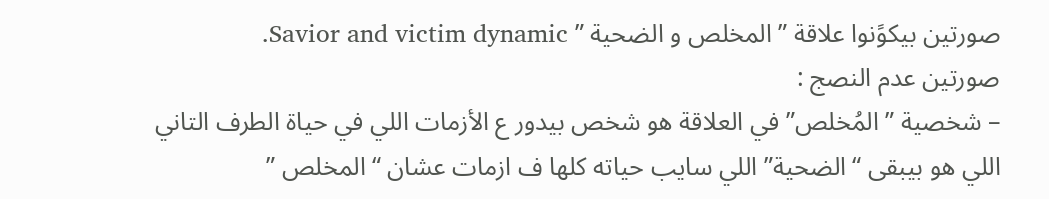صورتين بيكوًنوا علاقة ” المخلص و الضحية ” Savior and victim dynamic.
صورتين عدم النصج :
– شخصية ” المُخلص” في العلاقة هو شخص بيدور ع الأزمات اللي في حياة الطرف التاني اللي هو بيبقى “الضحية” اللي سايب حياته كلها ف ازمات عشان “المخلص ”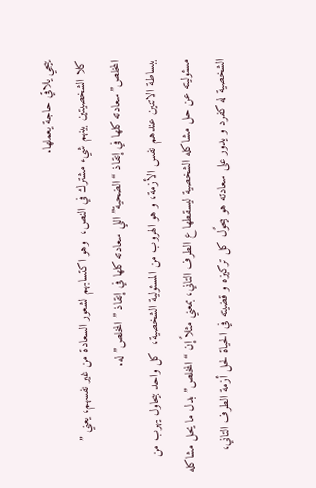ييجي يلاقي حاجة يعملها.
كلا الشخصيتين بينهم شيء مشترك في النص،  وهو اكتسابهم لشعور السعادة من غير نفسهم، يعني ” المخلص”سعادته كلها في إنقاذ “الضحية” اللي سعادته كلها في إنقاذ ” المخلص” له.
ببساطة الاتنين عندهم نفس الأزمة، و هو الهروب من المسئولية الشخصية،  كل واحد بيحاول يهرب من مسئوليته عن حل مشاكله الشخصية ليسقطها ع الطرف التاني، بمعني مثلاً إن “المخلص” بدل ما يحل مشاكله الشخصية له كفرد و يدور على سعادته هو بيحوًل كل تركيزه و قضيته في الحياة لحل أزمة الطرف التاني،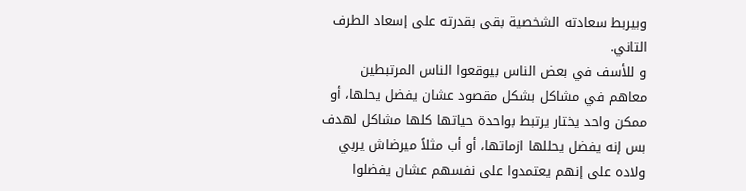وبيربط سعادته الشخصية بقى بقدرته على إسعاد الطرف التاني.
و للأسف في بعض الناس بيوقعوا الناس المرتبطين معاهم في مشاكل بشكل مقصود عشان يفضل يحلها، أو ممكن واحد يختار يرتبط بواحدة حياتها كلها مشاكل لهدف بس إنه يفضل يحللها ازماتها، أو أب مثلاً ميرضاش يربي ولاده على إنهم يعتمدوا على نفسهم عشان يفضلوا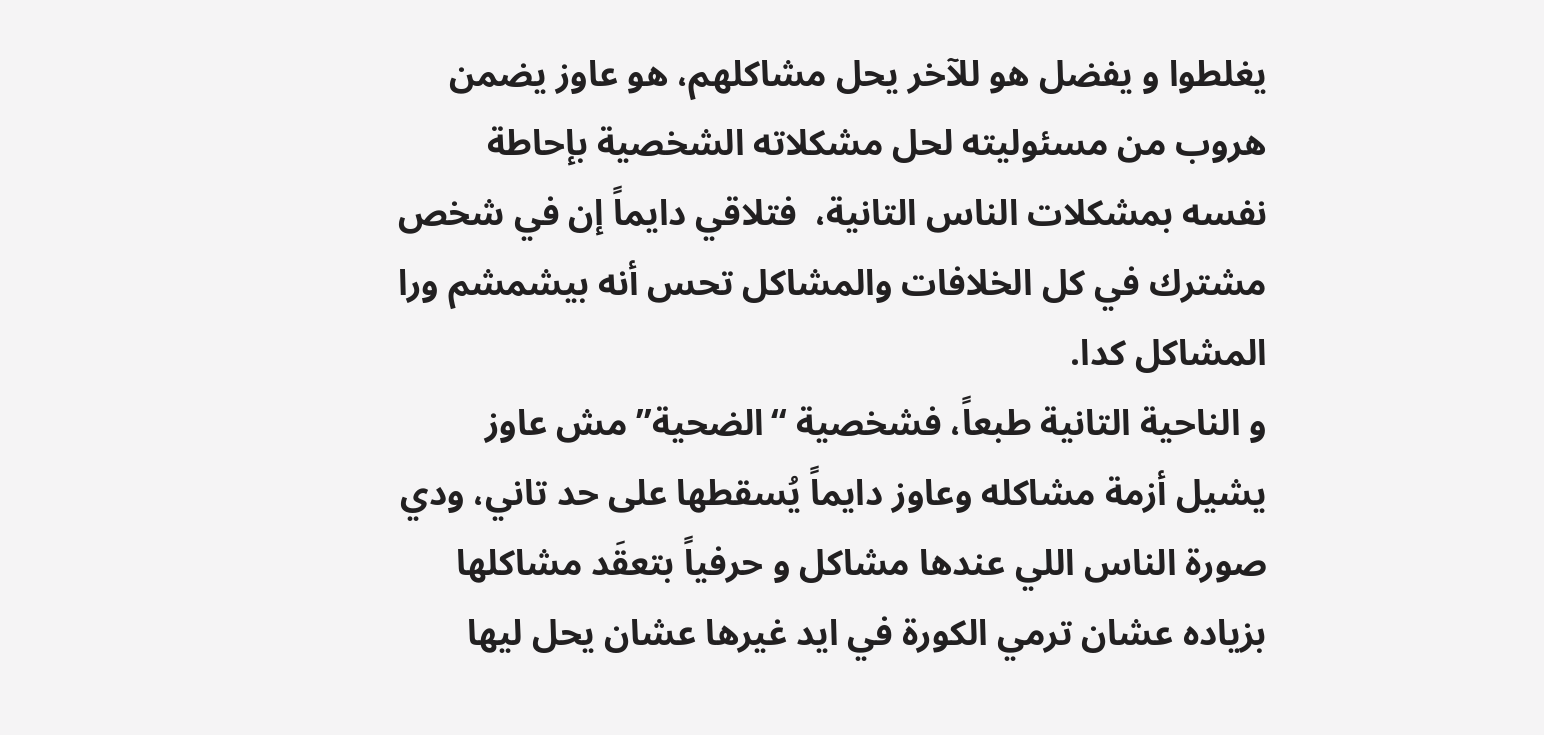يغلطوا و يفضل هو للآخر يحل مشاكلهم، هو عاوز يضمن هروب من مسئوليته لحل مشكلاته الشخصية بإحاطة نفسه بمشكلات الناس التانية،  فتلاقي دايماً إن في شخص مشترك في كل الخلافات والمشاكل تحس أنه بيشمشم ورا المشاكل كدا.
و الناحية التانية طبعاً، فشخصية “الضحية” مش عاوز يشيل أزمة مشاكله وعاوز دايماً يُسقطها على حد تاني، ودي صورة الناس اللي عندها مشاكل و حرفياً بتعقَد مشاكلها بزياده عشان ترمي الكورة في ايد غيرها عشان يحل ليها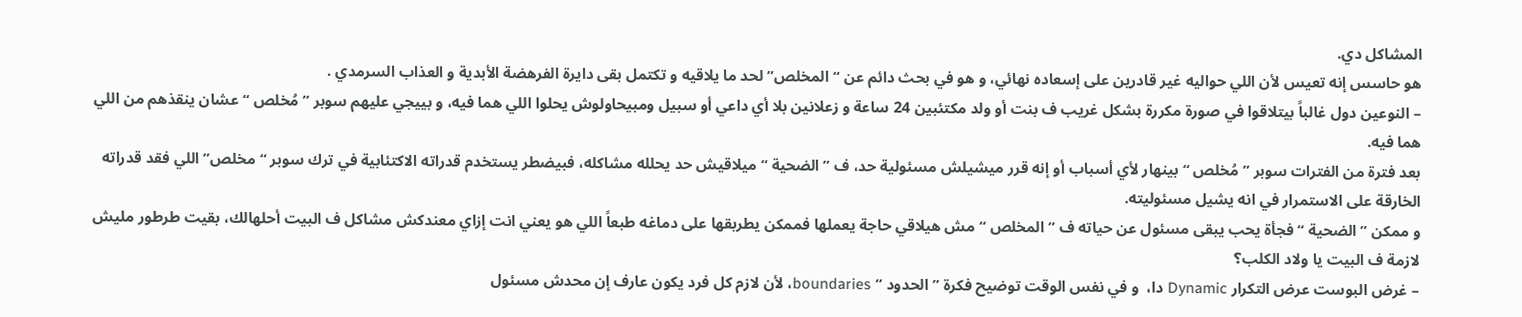المشاكل دي.
هو حاسس إنه تعيس لأن اللي حواليه غير قادرين على إسعاده نهائي، و هو في بحث دائم عن “المخلص” لحد ما يلاقيه و تكتمل بقى دايرة الفرهضة الأبدية و العذاب السرمدي .
– النوعين دول غالباً بيتلاقوا في صورة مكررة بشكل غريب ف بنت أو ولد مكتئبين 24 ساعة و زعلانين بلا أي داعي أو سبيل ومبيحاولوش يحلوا اللي هما فيه، و بييجي عليهم سوبر ” مُخلص “ عشان ينقذهم من اللي هما فيه.
بعد فترة من الفترات سوبر ” مُخلص “ بينهار لأي أسباب أو إنه قرر ميشيلش مسئولية حد، ف ” الضحية “ ميلاقيش حد يحلله مشاكله، فبيضطر يستخدم قدراته الاكتئابية في ترك سوبر “مخلص” اللي فقد قدراته الخارقة على الاستمرار في انه يشيل مسئوليته.
و ممكن ” الضحية “ فجأة يحب يبقى مسئول عن حياته ف ” المخلص “ مش هيلاقي حاجة يعملها فممكن يطربقها على دماغه طبعاً اللي هو يعني انت إزاي معندكش مشاكل ف البيت أحلهالك، بقيت طرطور مليش لازمة ف البيت يا ولاد الكلب؟
– غرض البوست عرض التكرار Dynamic دا،  و في نفس الوقت توضيح فكرة ” الحدود ” boundaries، لأن لازم كل فرد يكون عارف إن محدش مسئول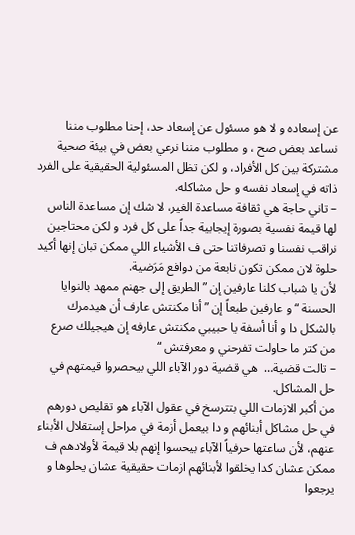عن إسعاده و لا هو مسئول عن إسعاد حد، إحنا مطلوب مننا نساعد بعض صح ، و مطلوب مننا نرعي بعض في بيئة صحية مشتركة بين كل الأفراد، و لكن تظل المسئولية الحقيقية على الفرد ذاته في إسعاد نفسه و حل مشاكله.
– تاني حاجة هي ثقافة مساعدة الغير، لا شك إن مساعدة الناس لها قيمة نفسية بصورة إيجابية جداً على كل فرد و لكن محتاجين نراقب نفسنا و تصرفاتنا حتى ف الأشياء اللي ممكن تبان إنها أكيد حلوة لان ممكن تكون نابعة من دوافع مَرَضية.
لأن يا شباب كلنا عارفين إن ” الطريق إلى جهنم ممهد بالنوايا الحسنة “ و عارفين طبعاً إن ” أنا مكنتش عارف أن هيدمرك بالشكل دا و أنا أسفة يا حبيبي مكنتش عارفه إن هيجيلك صرع من كتر ما حاولت تفرحني و معرفتش “
– تالت قضية…  هي قضية دور الآباء اللي بيحصروا قيمتهم في حل المشاكل.
من أكبر الازمات اللي بتترسخ في عقول الآباء هو تقليص دورهم في حل مشاكل أبنائهم و دا بيعمل أزمة في مراحل إستقلال الأبناء عنهم، لأن ساعتها حرفياً الآباء بيحسوا إنهم بلا قيمة لأولادهم ف ممكن عشان كدا يخلقوا لأبنائهم ازمات حقيقية عشان يحلوها و يرجعوا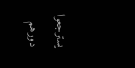يسترجعوا دورهم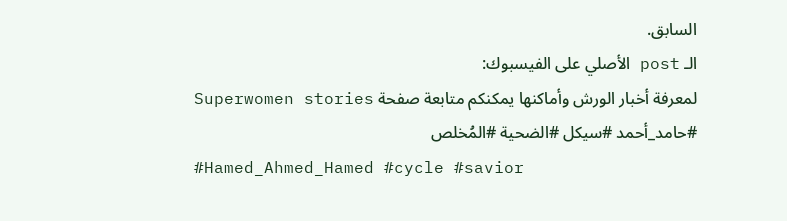السابق.
الـ post الأصلي على الفيسبوك:
لمعرفة أخبار الورش وأماكنها يمكنكم متابعة صفحة Superwomen stories
#حامد_أحمد #سيكل #الضحية #المُخلص
#Hamed_Ahmed_Hamed #cycle #savior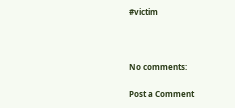#victim



No comments:

Post a Comment